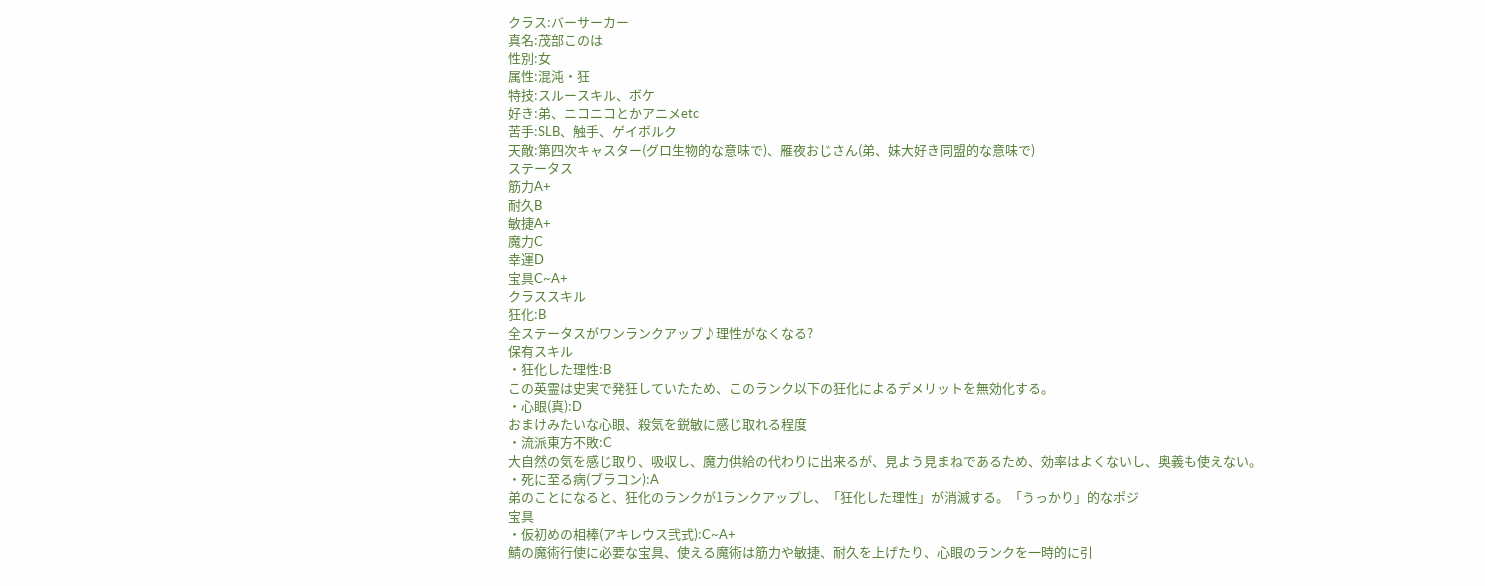クラス:バーサーカー
真名:茂部このは
性別:女
属性:混沌・狂
特技:スルースキル、ボケ
好き:弟、ニコニコとかアニメetc
苦手:SLB、触手、ゲイボルク
天敵:第四次キャスター(グロ生物的な意味で)、雁夜おじさん(弟、妹大好き同盟的な意味で)
ステータス
筋力A+
耐久B
敏捷A+
魔力C
幸運D
宝具C~A+
クラススキル
狂化:B
全ステータスがワンランクアップ♪理性がなくなる?
保有スキル
・狂化した理性:B
この英霊は史実で発狂していたため、このランク以下の狂化によるデメリットを無効化する。
・心眼(真):D
おまけみたいな心眼、殺気を鋭敏に感じ取れる程度
・流派東方不敗:C
大自然の気を感じ取り、吸収し、魔力供給の代わりに出来るが、見よう見まねであるため、効率はよくないし、奥義も使えない。
・死に至る病(ブラコン):A
弟のことになると、狂化のランクが1ランクアップし、「狂化した理性」が消滅する。「うっかり」的なポジ
宝具
・仮初めの相棒(アキレウス弐式):C~A+
鯖の魔術行使に必要な宝具、使える魔術は筋力や敏捷、耐久を上げたり、心眼のランクを一時的に引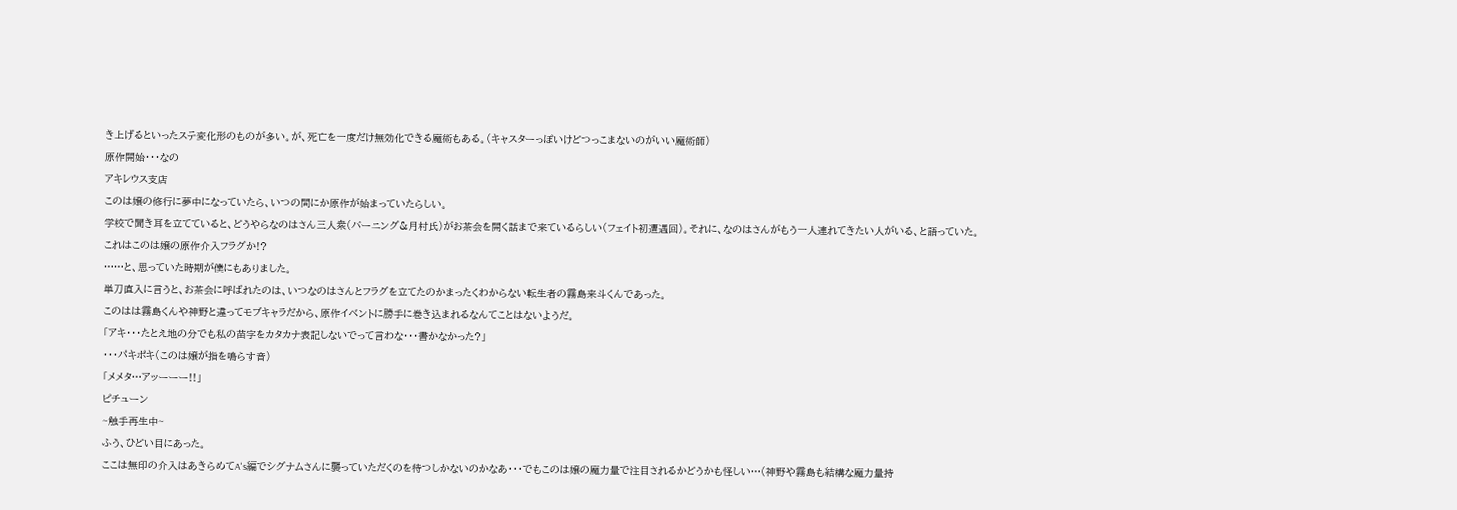き上げるといったステ変化形のものが多い。が、死亡を一度だけ無効化できる魔術もある。(キャスターっぽいけどつっこまないのがいい魔術師)
原作開始・・・なの
アキレウス支店
このは嬢の修行に夢中になっていたら、いつの間にか原作が始まっていたらしい。
学校で聞き耳を立てていると、どうやらなのはさん三人衆(バーニング&月村氏)がお茶会を開く話まで来ているらしい(フェイト初遭遇回)。それに、なのはさんがもう一人連れてきたい人がいる、と語っていた。
これはこのは嬢の原作介入フラグか!?
……と、思っていた時期が僕にもありました。
単刀直入に言うと、お茶会に呼ばれたのは、いつなのはさんとフラグを立てたのかまったくわからない転生者の霧島来斗くんであった。
このはは霧島くんや神野と違ってモブキャラだから、原作イベントに勝手に巻き込まれるなんてことはないようだ。
「アキ・・・たとえ地の分でも私の苗字をカタカナ表記しないでって言わな・・・書かなかった?」
・・・パキポキ(このは嬢が指を鳴らす音)
「メメタ…アッーーー!!」
ピチューン
~触手再生中~
ふう、ひどい目にあった。
ここは無印の介入はあきらめてA's編でシグナムさんに襲っていただくのを待つしかないのかなあ・・・でもこのは嬢の魔力量で注目されるかどうかも怪しい…(神野や霧島も結構な魔力量持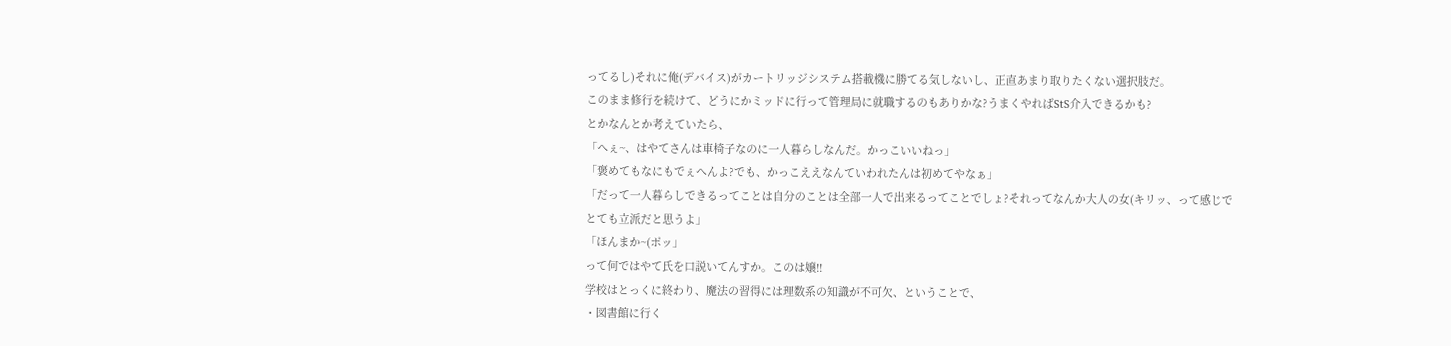ってるし)それに俺(デバイス)がカートリッジシステム搭載機に勝てる気しないし、正直あまり取りたくない選択肢だ。
このまま修行を続けて、どうにかミッドに行って管理局に就職するのもありかな?うまくやればStS介入できるかも?
とかなんとか考えていたら、
「へぇ~、はやてさんは車椅子なのに一人暮らしなんだ。かっこいいねっ」
「褒めてもなにもでぇへんよ?でも、かっこええなんていわれたんは初めてやなぁ」
「だって一人暮らしできるってことは自分のことは全部一人で出来るってことでしょ?それってなんか大人の女(キリッ、って感じでとても立派だと思うよ」
「ほんまか~(ポッ」
って何ではやて氏を口説いてんすか。このは嬢!!
学校はとっくに終わり、魔法の習得には理数系の知識が不可欠、ということで、
・図書館に行く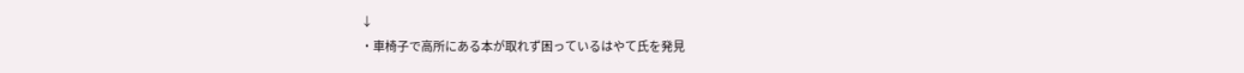↓
・車椅子で高所にある本が取れず困っているはやて氏を発見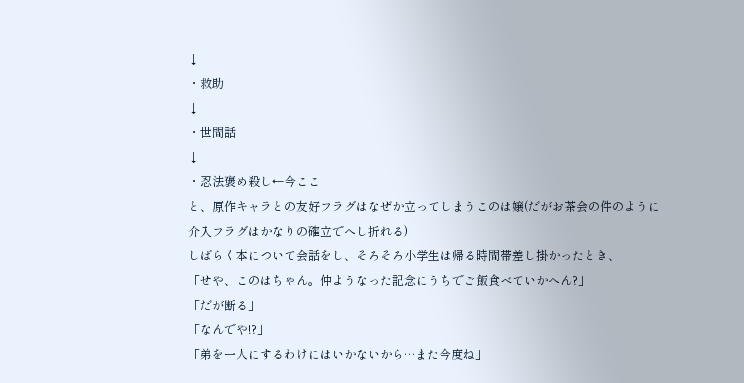↓
・救助
↓
・世間話
↓
・忍法褒め殺し←今ここ
と、原作キャラとの友好フラグはなぜか立ってしまうこのは嬢(だがお茶会の件のように介入フラグはかなりの確立でへし折れる)
しばらく本について会話をし、そろそろ小学生は帰る時間帯差し掛かったとき、
「せや、このはちゃん。仲ようなった記念にうちでご飯食べていかへん?」
「だが断る」
「なんでや!?」
「弟を一人にするわけにはいかないから…また今度ね」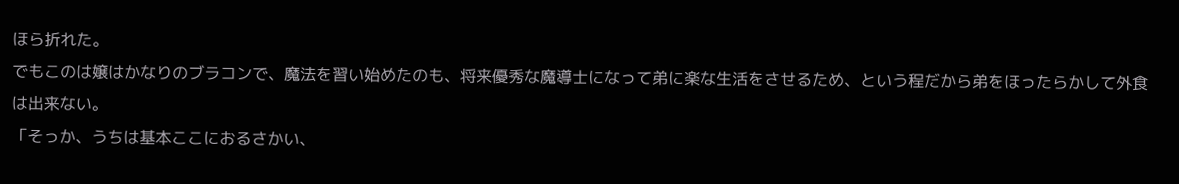ほら折れた。
でもこのは嬢はかなりのブラコンで、魔法を習い始めたのも、将来優秀な魔導士になって弟に楽な生活をさせるため、という程だから弟をほったらかして外食は出来ない。
「そっか、うちは基本ここにおるさかい、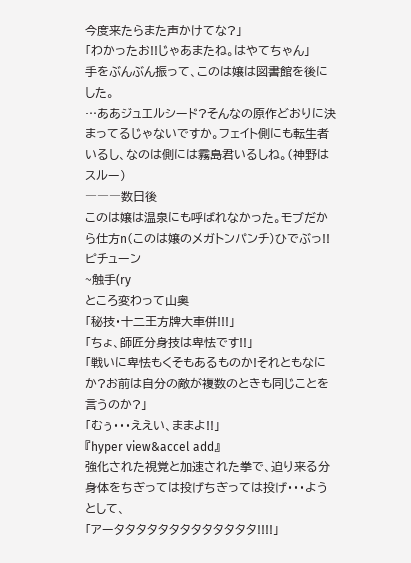今度来たらまた声かけてな?」
「わかったお!!じゃあまたね。はやてちゃん」
手をぶんぶん振って、このは嬢は図書館を後にした。
…ああジュエルシード?そんなの原作どおりに決まってるじゃないですか。フェイト側にも転生者いるし、なのは側には霧島君いるしね。(神野はスルー)
―――数日後
このは嬢は温泉にも呼ばれなかった。モブだから仕方n(このは嬢のメガトンパンチ)ひでぶっ!!
ピチューン
~触手(ry
ところ変わって山奥
「秘技・十二王方牌大車併!!!」
「ちょ、師匠分身技は卑怯です!!」
「戦いに卑怯もくそもあるものか!それともなにか?お前は自分の敵が複数のときも同じことを言うのか?」
「むぅ・・・ええい、ままよ!!」
『hyper view&accel add』
強化された視覚と加速された拳で、迫り来る分身体をちぎっては投げちぎっては投げ・・・ようとして、
「アータタタタタタタタタタタタタ!!!!」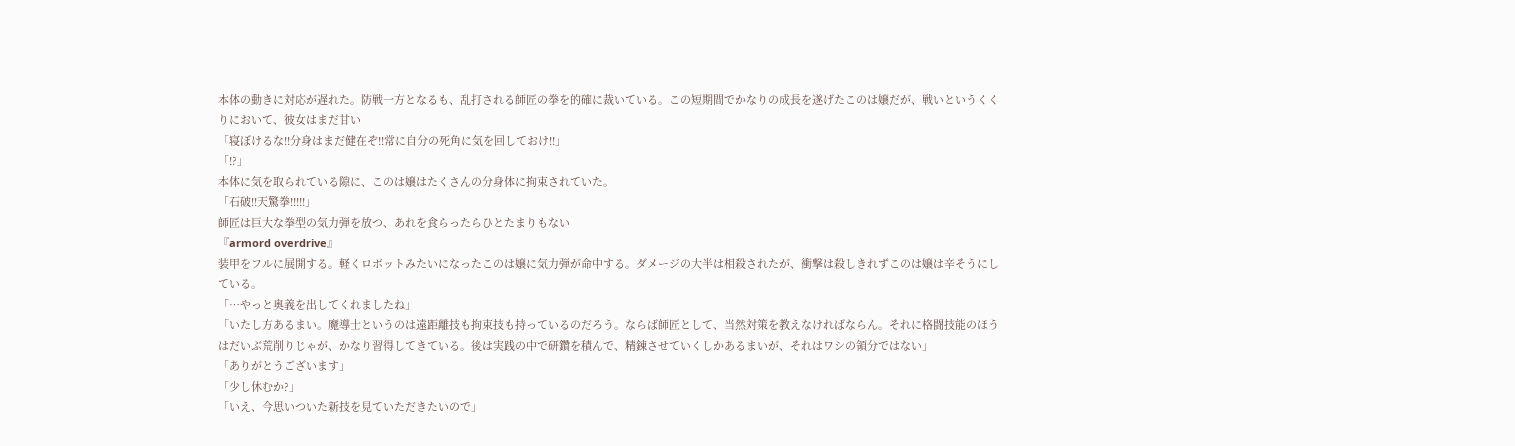本体の動きに対応が遅れた。防戦一方となるも、乱打される師匠の拳を的確に裁いている。この短期間でかなりの成長を遂げたこのは嬢だが、戦いというくくりにおいて、彼女はまだ甘い
「寝ぼけるな!!分身はまだ健在ぞ!!常に自分の死角に気を回しておけ!!」
「!?」
本体に気を取られている隙に、このは嬢はたくさんの分身体に拘束されていた。
「石破!!天驚拳!!!!!」
師匠は巨大な拳型の気力弾を放つ、あれを食らったらひとたまりもない
『armord overdrive』
装甲をフルに展開する。軽くロボットみたいになったこのは嬢に気力弾が命中する。ダメージの大半は相殺されたが、衝撃は殺しきれずこのは嬢は辛そうにしている。
「…やっと奥義を出してくれましたね」
「いたし方あるまい。魔導士というのは遠距離技も拘束技も持っているのだろう。ならば師匠として、当然対策を教えなければならん。それに格闘技能のほうはだいぶ荒削りじゃが、かなり習得してきている。後は実践の中で研鑽を積んで、精錬させていくしかあるまいが、それはワシの領分ではない」
「ありがとうございます」
「少し休むか?」
「いえ、今思いついた新技を見ていただきたいので」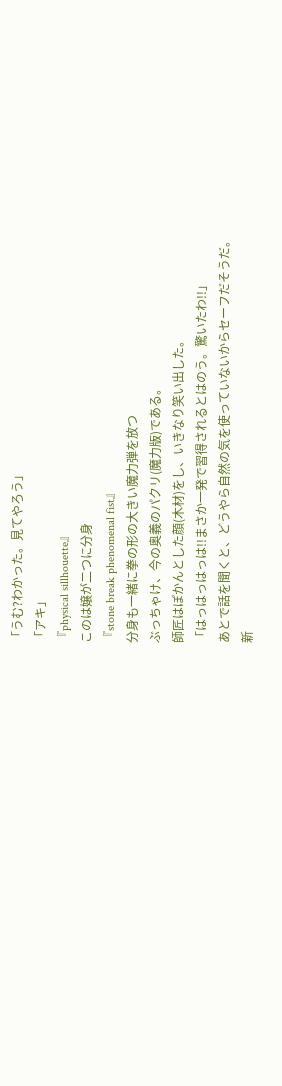「うむ?わかった。見てやろう」
「アキ」
『physical sillhouette』
このは嬢が二つに分身
『stone break phenomenal fist』
分身も一緒に拳の形の大きい魔力弾を放つ
ぶっちゃけ、今の奥義のパクリ(魔力版)である。
師匠はぽかんとした顔(木材)をし、いきなり笑い出した。
「はっはっはっは!!まさか一発で習得されるとはのう。驚いたわ!!」
あとで話を聞くと、どうやら自然の気を使っていないからセーフだそうだ。
新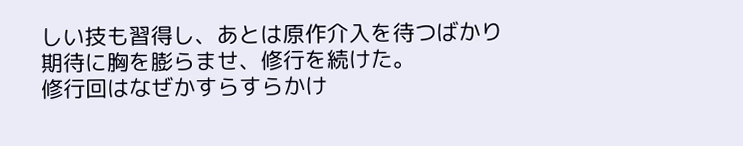しい技も習得し、あとは原作介入を待つばかり
期待に胸を膨らませ、修行を続けた。
修行回はなぜかすらすらかけ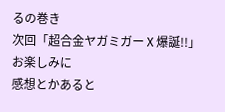るの巻き
次回「超合金ヤガミガーⅩ爆誕!!」
お楽しみに
感想とかあると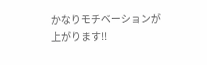かなりモチベーションが上がります!!